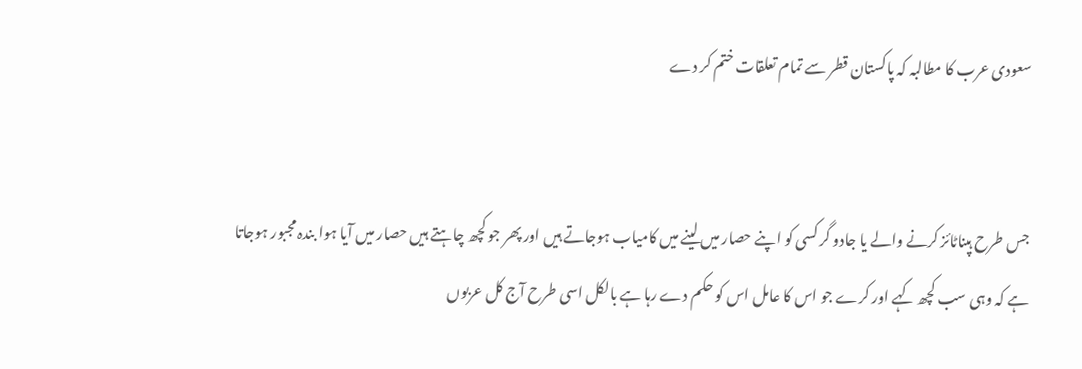سعودی عرب کا مطالبہ کہ پاکستان قطر سے تمام تعلقات ختم کر دے


جس طرح ہپناٹائز کرنے والے یا جادو گر کسی کو اپنے حصار میں لینے میں کامیاب ہوجاتے ہیں اور پھر جو کچھ چاہتے ہیں حصار میں آیا ہوا بندہ مجبور ہوجاتا ہے کہ وہی سب کچھ کہے اور کرے جو اس کا عامل اس کو حکم دے رہا ہے بالکل اسی طرح آج کل عربوں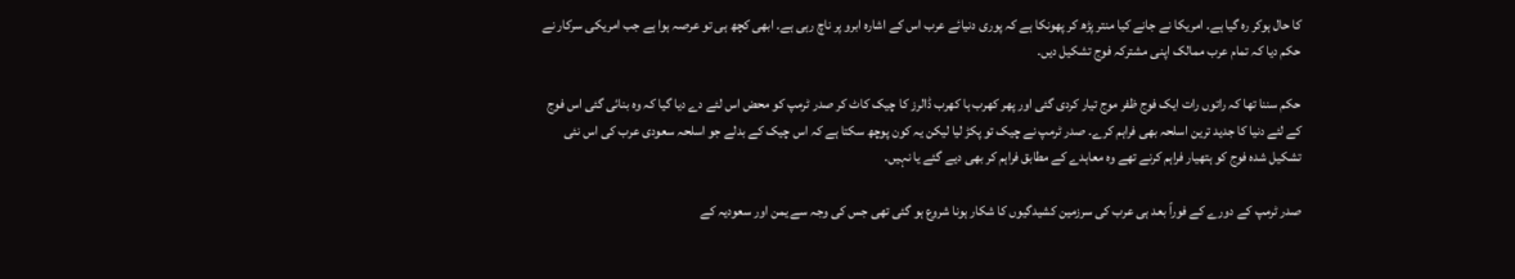کا حال ہوکر رہ گیا ہے۔ امریکا نے جانے کیا منتر پڑھ کر پھونکا ہے کہ پوری دنیائے عرب اس کے اشارہ ابرو پر ناچ رہی ہے۔ ابھی کچھ ہی تو عرصہ ہوا ہے جب امریکی سرکار نے حکم دیا کہ تمام عرب ممالک اپنی مشترکہ فوج تشکیل دیں۔

حکم سننا تھا کہ راتوں رات ایک فوج ظفر موج تیار کردی گئی اور پھر کھرب ہا کھرب ڈالرز کا چیک کاٹ کر صدر ٹرمپ کو محض اس لئے دے دیا گیا کہ وہ بنائی گئی اس فوج کے لئے دنیا کا جدید ترین اسلحہ بھی فراہم کرے۔ صدر ٹرمپ نے چیک تو پکڑ لیا لیکن یہ کون پوچھ سکتا ہے کہ اس چیک کے بدلے جو اسلحہ سعودی عرب کی اس نئی تشکیل شدہ فوج کو ہتھیار فراہم کرنے تھے وہ معاہدے کے مطابق فراہم کر بھی دیے گئے یا نہیں۔

صدر ٹرمپ کے دورے کے فوراً بعد ہی عرب کی سرزمین کشیدگیوں کا شکار ہونا شروع ہو گئی تھی جس کی وجہ سے یمن اور سعودیہ کے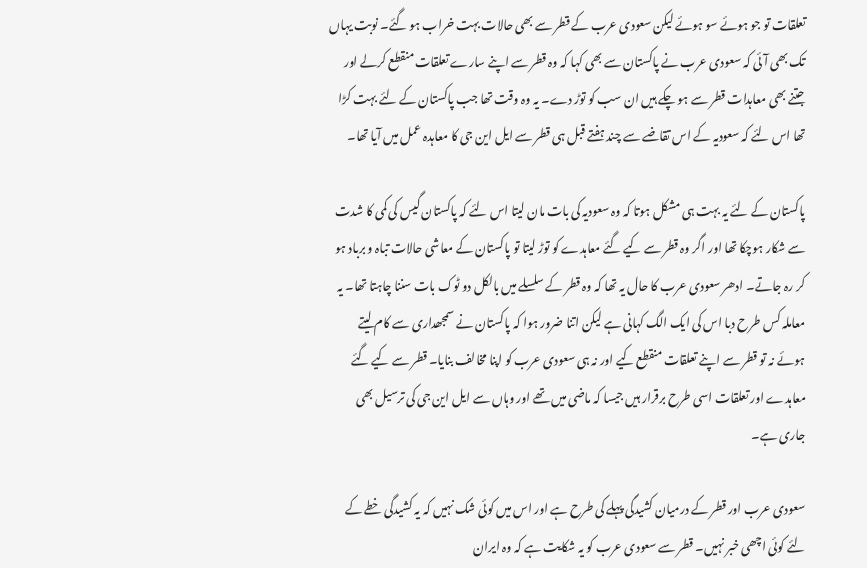تعلقات تو جو ہوئے سو ہوئے لیکن سعودی عرب کے قطر سے بھی حالات بہت خراب ہو گئے۔ نوبت یہاں تک بھی آئی کہ سعودی عرب نے پاکستان سے بھی کہا کہ وہ قطر سے اپنے سارے تعلقات منقطع کرلے اور جتنے بھی معاہدات قطر سے ہو چکے ہیں ان سب کو توڑ دے۔ یہ وہ وقت تھا جب پاکستان کے لئے بہت کڑا تھا اس لئے کہ سعودیہ کے اس تقاضے سے چند ہفتے قبل ہی قطر سے ایل این جی کا معاہدہ عمل میں آیا تھا۔

پاکستان کے لئے یہ بہت ہی مشکل ہوتا کہ وہ سعودیہ کی بات مان لیتا اس لئے کہ پاکستان گیس کی کمی کا شدت سے شکار ہوچکا تھا اور اگر وہ قطر سے کیے گئے معاہدے کو توڑ لیتا تو پاکستان کے معاشی حالات تباہ و برباد ہو کر رہ جاتے۔ ادھر سعودی عرب کا حال یہ تھا کہ وہ قطر کے سلسلے میں بالکل دو ٹوک بات سننا چاہتا تھا۔ یہ معاملہ کس طرح دبا اس کی ایک الگ کہانی ہے لیکن اتنا ضرور ہوا کہ پاکستان نے سمجھداری سے کام لیتے ہوئے نہ تو قطر سے اپنے تعلقات منقطع کیے اور نہ ہی سعودی عرب کو اپنا مخالف بنایا۔ قطر سے کیے گئے معاہدے اور تعلقات اسی طرح برقرار ہیں جیسا کہ ماضی میں تھے اور وہاں سے ایل این جی کی ترسیل بھی جاری ہے۔

سعودی عرب اور قطر کے درمیان کشیدگی پہلے کی طرح ہے اور اس میں کوئی شک نہیں کہ یہ کشیدگی خطے کے لئے کوئی اچھی خبر نہیں۔ قطر سے سعودی عرب کو یہ شکایت ہے کہ وہ ایران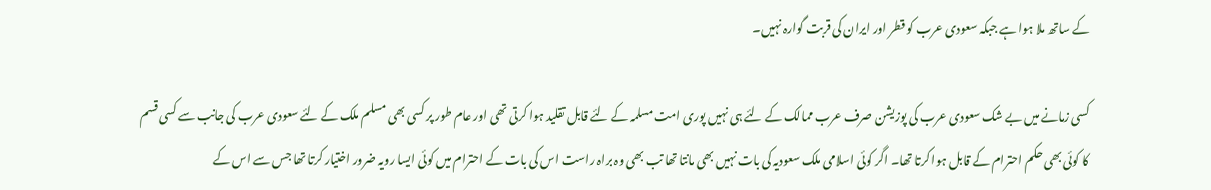کے ساتھ ملا ہوا ہے جبکہ سعودی عرب کو قطر اور ایران کی قربت گوارہ نہیں۔

کسی زمانے میں بے شک سعودی عرب کی پوزیشن صرف عرب ممالک کے لئے ہی نہیں پوری امت مسلمہ کے لئے قابل تقلید ہوا کرتی تھی اور عام طور پر کسی بھی مسلم ملک کے لئے سعودی عرب کی جانب سے کسی قسم کا کوئی بھی حکم احترام کے قابل ہوا کرتا تھا۔ اگر کوئی اسلامی ملک سعودیہ کی بات نہیں بھی مانتا تھا تب بھی وہ براہ راست اس کی بات کے احترام میں کوئی ایسا رویہ ضرور اختیار کرتا تھا جس سے اس کے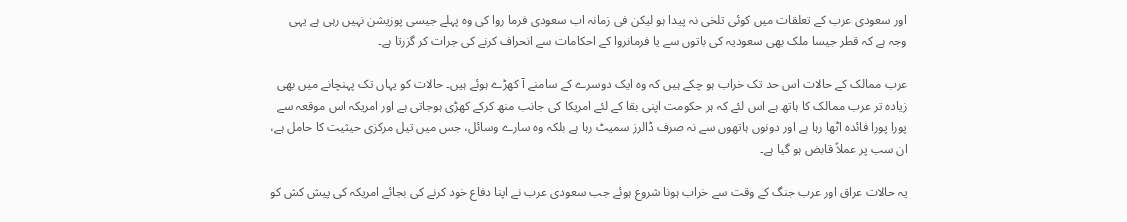اور سعودی عرب کے تعلقات میں کوئی تلخی نہ پیدا ہو لیکن فی زمانہ اب سعودی فرما روا کی وہ پہلے جیسی پوزیشن نہیں رہی ہے یہی وجہ ہے کہ قطر جیسا ملک بھی سعودیہ کی باتوں سے یا فرمانروا کے احکامات سے انحراف کرنے کی جرات کر گزرتا ہے۔

عرب ممالک کے حالات اس حد تک خراب ہو چکے ہیں کہ وہ ایک دوسرے کے سامنے آ کھڑے ہوئے ہیں۔ حالات کو یہاں تک پہنچانے میں بھی زیادہ تر عرب ممالک کا ہاتھ ہے اس لئے کہ ہر حکومت اپنی بقا کے لئے امریکا کی جانب منھ کرکے کھڑی ہوجاتی ہے اور امریکہ اس موقعہ سے پورا پورا فائدہ اٹھا رہا ہے اور دونوں ہاتھوں سے نہ صرف ڈالرز سمیٹ رہا ہے بلکہ وہ سارے وسائل، جس میں تیل مرکزی حیثیت کا حامل ہے، ان سب پر عملاً قابض ہو گیا ہے۔

یہ حالات عراق اور عرب جنگ کے وقت سے خراب ہونا شروع ہوئے جب سعودی عرب نے اپنا دفاع خود کرنے کی بجائے امریکہ کی پیش کش کو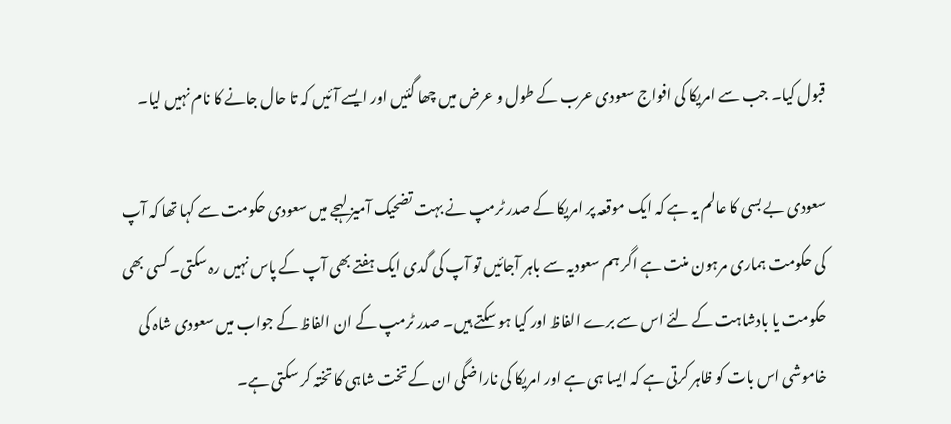قبول کیا۔ جب سے امریکا کی افواج سعودی عرب کے طول و عرض میں چھا گئیں اور ایسے آئیں کہ تا حال جانے کا نام نہیں لیا۔

سعودی بے بسی کا عالم یہ ہے کہ ایک موقعہ پر امریکا کے صدر ٹرمپ نے بہت تضحیک آمیز لہجے میں سعودی حکومت سے کہا تھا کہ آپ کی حکومت ہماری مرہون منت ہے اگر ہم سعودیہ سے باہر آجائیں تو آپ کی گدی ایک ہفتے بھی آپ کے پاس نہیں رہ سکتی۔ کسی بھی حکومت یا بادشاہت کے لئے اس سے برے الفاظ اور کیا ہو سکتے ہیں۔ صدر ٹرمپ کے ان الفاظ کے جواب میں سعودی شاہ کی خاموشی اس بات کو ظاہر کرتی ہے کہ ایسا ہی ہے اور امریکا کی ناراضگی ان کے تخت شاہی کا تختہ کر سکتی ہے۔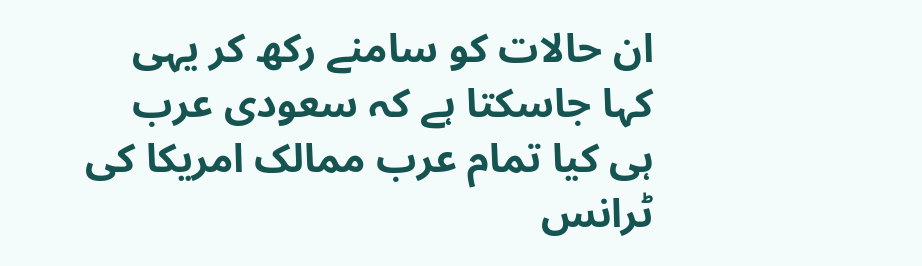ان حالات کو سامنے رکھ کر یہی کہا جاسکتا ہے کہ سعودی عرب ہی کیا تمام عرب ممالک امریکا کی ٹرانس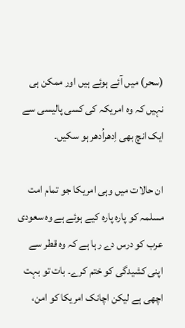(سحر) میں آئے ہوئے ہیں اور ممکن ہی نہیں کہ وہ امریکہ کی کسی پالیسی سے ایک انچ بھی اِدھراُدھر ہو سکیں۔

ان حالات میں وہی امریکا جو تمام امت مسلمہ کو پارہ پارہ کیے ہوئے ہے وہ سعودی عرب کو درس دے رہا ہے کہ وہ قطر سے اپنی کشیدگی کو ختم کرے۔ بات تو بہت اچھی ہے لیکن اچانک امریکا کو امن،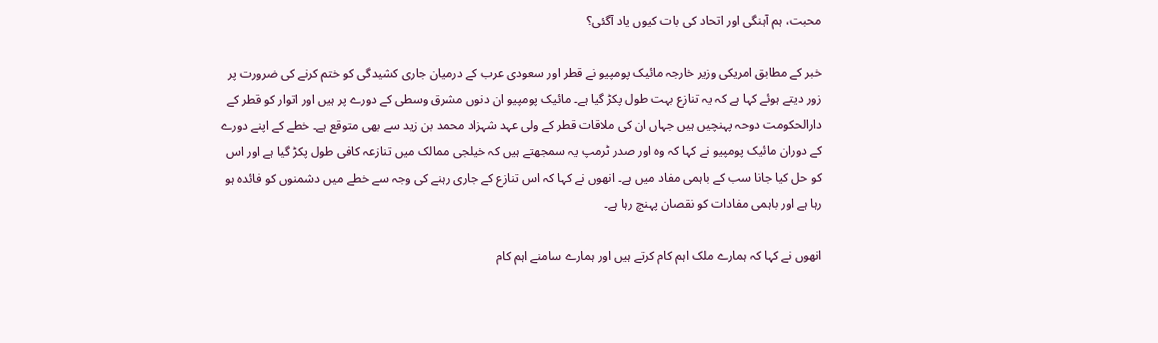محبت، ہم آہنگی اور اتحاد کی بات کیوں یاد آگئی؟

خبر کے مطابق امریکی وزیر خارجہ مائیک پومپیو نے قطر اور سعودی عرب کے درمیان جاری کشیدگی کو ختم کرنے کی ضرورت پر زور دیتے ہوئے کہا ہے کہ یہ تنازع بہت طول پکڑ گیا ہے۔ مائیک پومپیو ان دنوں مشرق وسطی کے دورے پر ہیں اور اتوار کو قطر کے دارالحکومت دوحہ پہنچیں ہیں جہاں ان کی ملاقات قطر کے ولی عہد شہزاد محمد بن زید سے بھی متوقع ہے۔ خطے کے اپنے دورے کے دوران مائیک پومپیو نے کہا کہ وہ اور صدر ٹرمپ یہ سمجھتے ہیں کہ خیلجی ممالک میں تنازعہ کافی طول پکڑ گیا ہے اور اس کو حل کیا جانا سب کے باہمی مفاد میں ہے۔ انھوں نے کہا کہ اس تنازع کے جاری رہنے کی وجہ سے خطے میں دشمنوں کو فائدہ ہو رہا ہے اور باہمی مفادات کو نقصان پہنچ رہا ہے۔

انھوں نے کہا کہ ہمارے ملک اہم کام کرتے ہیں اور ہمارے سامنے اہم کام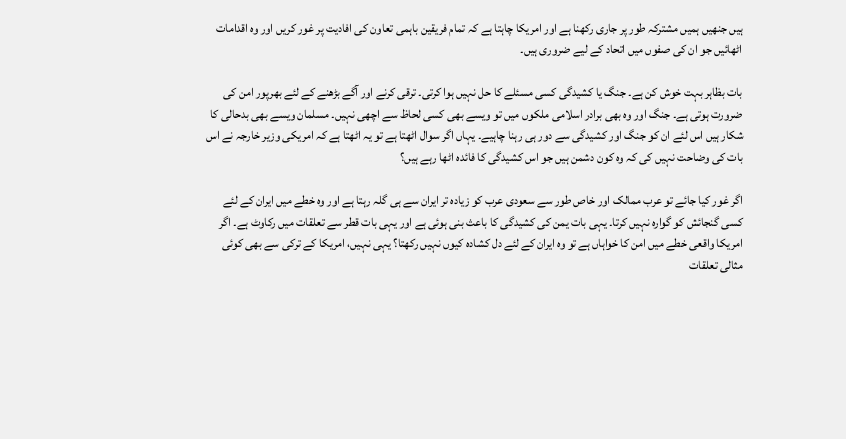ہیں جنھیں ہمیں مشترکہ طور پر جاری رکھنا ہے اور امریکا چاہتا ہے کہ تمام فریقین باہمی تعاون کی افادیت پر غور کریں اور وہ اقدامات اٹھائیں جو ان کی صفوں میں اتحاد کے لیے ضروری ہیں۔

بات بظاہر بہت خوش کن ہے۔ جنگ یا کشیدگی کسی مسئلے کا حل نہیں ہوا کرتی۔ ترقی کرنے اور آگے بڑھنے کے لئے بھرپور امن کی ضرورت ہوتی ہے۔ جنگ اور وہ بھی برادر اسلامی ملکوں میں تو ویسے بھی کسی لحاظ سے اچھی نہیں۔ مسلمان ویسے بھی بدحالی کا شکار ہیں اس لئے ان کو جنگ اور کشیدگی سے دور ہی رہنا چاہیے۔ یہاں اگر سوال اٹھتا ہے تو یہ اٹھتا ہے کہ امریکی وزیر خارجہ نے اس بات کی وضاحت نہیں کی کہ وہ کون دشمن ہیں جو اس کشیدگی کا فائدہ اٹھا رہے ہیں؟

اگر غور کیا جائے تو عرب ممالک اور خاص طور سے سعودی عرب کو زیادہ تر ایران سے ہی گلہ رہتا ہے اور وہ خطے میں ایران کے لئے کسی گنجائش کو گوارہ نہیں کرتا۔ یہی بات یمن کی کشیدگی کا باعث بنی ہوئی ہے اور یہی بات قطر سے تعلقات میں رکاوٹ ہے۔ اگر امریکا واقعی خطے میں امن کا خواہاں ہے تو وہ ایران کے لئے دل کشادہ کیوں نہیں رکھتا؟ یہی نہیں، امریکا کے ترکی سے بھی کوئی مثالی تعلقات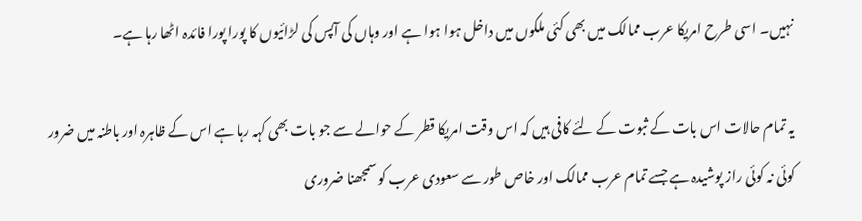نہیں۔ اسی طرح امریکا عرب ممالک میں بھی کئی ملکوں میں داخل ہوا ہوا ہے اور وہاں کی آپس کی لڑائیوں کا پورا پورا فائدہ اٹھا رہا ہے۔

یہ تمام حالات اس بات کے ثبوت کے لئے کافی ہیں کہ اس وقت امریکا قطر کے حوالے سے جو بات بھی کہہ رہا ہے اس کے ظاہرہ اور باطنہ میں ضرور کوئی نہ کوئی راز پوشیدہ ہے جسے تمام عرب ممالک اور خاص طور سے سعودی عرب کو سمجھنا ضروری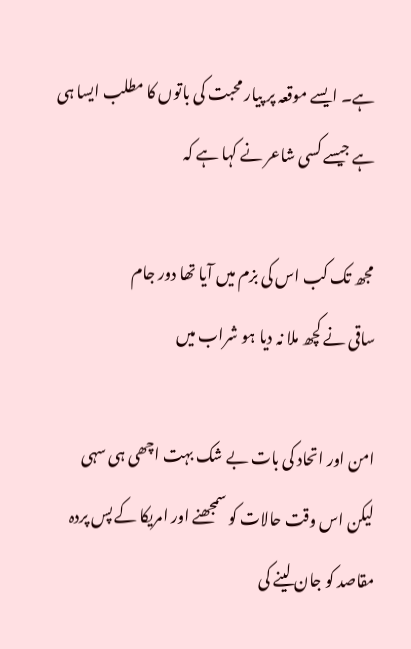ہے۔ ایسے موقعہ پر پیار محبت کی باتوں کا مطلب ایسا ہی ہے جیسے کسی شاعر نے کہا ہے کہ

مجھ تک کب اس کی بزم میں آیا تھا دور جام
ساقی نے کچھ ملا نہ دیا ہو شراب میں

امن اور اتحاد کی بات بے شک بہت اچھی ہی سہی لیکن اس وقت حالات کو سمجھنے اور امریکا کے پس پردہ مقاصد کو جان لینے کی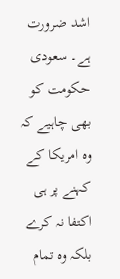اشد ضرورت ہے۔ سعودی حکومت کو بھی چاہیے کہ وہ امریکا کے کہنے پر ہی اکتفا نہ کرے بلکہ وہ تمام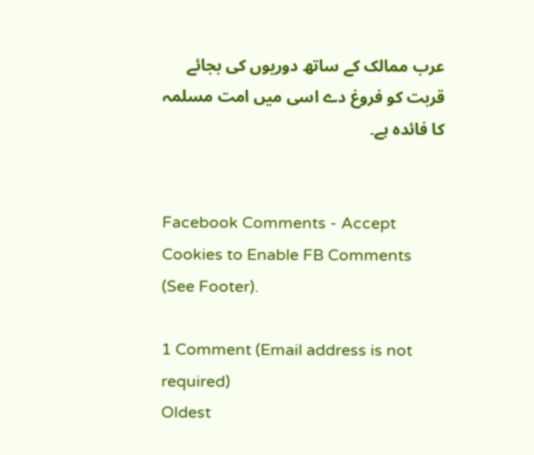عرب ممالک کے ساتھ دوریوں کی بجائے قربت کو فروغ دے اسی میں امت مسلمہ کا فائدہ ہے۔


Facebook Comments - Accept Cookies to Enable FB Comments (See Footer).

1 Comment (Email address is not required)
Oldest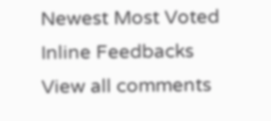Newest Most Voted
Inline Feedbacks
View all comments